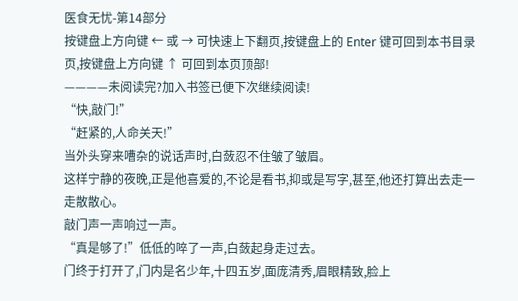医食无忧-第14部分
按键盘上方向键 ← 或 → 可快速上下翻页,按键盘上的 Enter 键可回到本书目录页,按键盘上方向键 ↑ 可回到本页顶部!
————未阅读完?加入书签已便下次继续阅读!
“快,敲门!”
“赶紧的,人命关天!”
当外头穿来嘈杂的说话声时,白蔹忍不住皱了皱眉。
这样宁静的夜晚,正是他喜爱的,不论是看书,抑或是写字,甚至,他还打算出去走一走散散心。
敲门声一声响过一声。
“真是够了!”低低的啐了一声,白蔹起身走过去。
门终于打开了,门内是名少年,十四五岁,面庞清秀,眉眼精致,脸上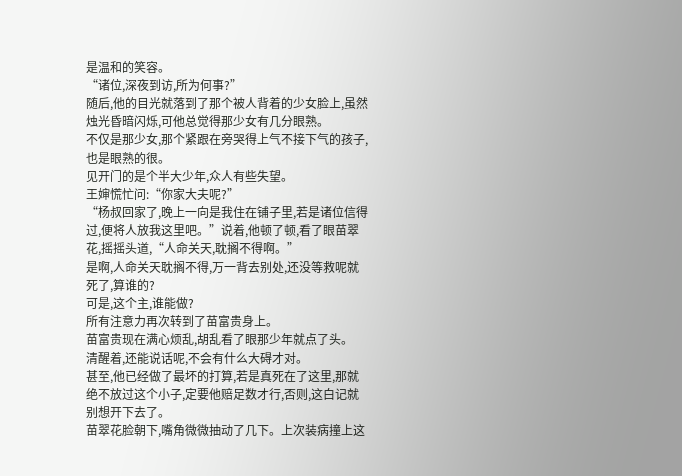是温和的笑容。
“诸位,深夜到访,所为何事?”
随后,他的目光就落到了那个被人背着的少女脸上,虽然烛光昏暗闪烁,可他总觉得那少女有几分眼熟。
不仅是那少女,那个紧跟在旁哭得上气不接下气的孩子,也是眼熟的很。
见开门的是个半大少年,众人有些失望。
王婶慌忙问:“你家大夫呢?”
“杨叔回家了,晚上一向是我住在铺子里,若是诸位信得过,便将人放我这里吧。”说着,他顿了顿,看了眼苗翠花,摇摇头道,“人命关天,耽搁不得啊。”
是啊,人命关天耽搁不得,万一背去别处,还没等救呢就死了,算谁的?
可是,这个主,谁能做?
所有注意力再次转到了苗富贵身上。
苗富贵现在满心烦乱,胡乱看了眼那少年就点了头。
清醒着,还能说话呢,不会有什么大碍才对。
甚至,他已经做了最坏的打算,若是真死在了这里,那就绝不放过这个小子,定要他赔足数才行,否则,这白记就别想开下去了。
苗翠花脸朝下,嘴角微微抽动了几下。上次装病撞上这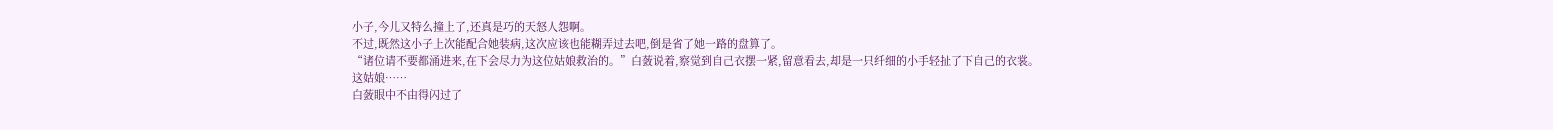小子,今儿又特么撞上了,还真是巧的天怒人怨啊。
不过,既然这小子上次能配合她装病,这次应该也能糊弄过去吧,倒是省了她一路的盘算了。
“诸位请不要都涌进来,在下会尽力为这位姑娘救治的。”白蔹说着,察觉到自己衣摆一紧,留意看去,却是一只纤细的小手轻扯了下自己的衣裳。
这姑娘……
白蔹眼中不由得闪过了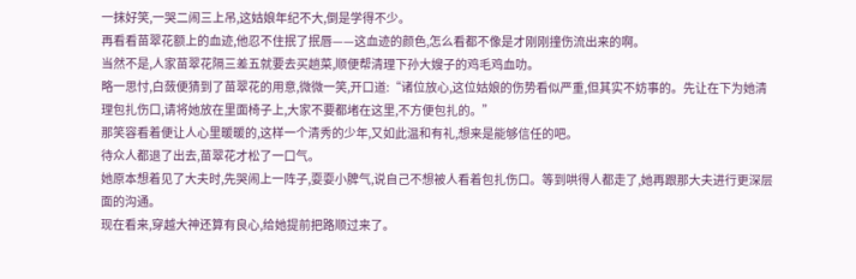一抹好笑,一哭二闹三上吊,这姑娘年纪不大,倒是学得不少。
再看看苗翠花额上的血迹,他忍不住抿了抿唇——这血迹的颜色,怎么看都不像是才刚刚撞伤流出来的啊。
当然不是,人家苗翠花隔三差五就要去买趟菜,顺便帮清理下孙大嫂子的鸡毛鸡血叻。
略一思忖,白蔹便猜到了苗翠花的用意,微微一笑,开口道:“诸位放心,这位姑娘的伤势看似严重,但其实不妨事的。先让在下为她清理包扎伤口,请将她放在里面椅子上,大家不要都堵在这里,不方便包扎的。”
那笑容看着便让人心里暖暖的,这样一个清秀的少年,又如此温和有礼,想来是能够信任的吧。
待众人都退了出去,苗翠花才松了一口气。
她原本想着见了大夫时,先哭闹上一阵子,耍耍小脾气,说自己不想被人看着包扎伤口。等到哄得人都走了,她再跟那大夫进行更深层面的沟通。
现在看来,穿越大神还算有良心,给她提前把路顺过来了。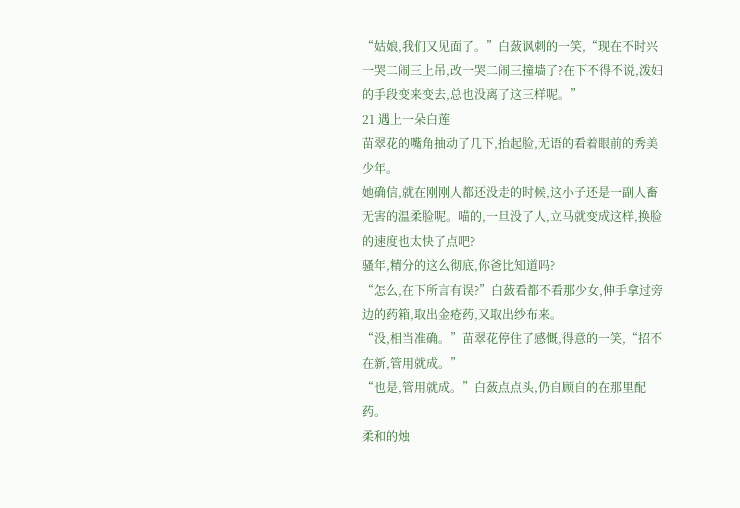“姑娘,我们又见面了。”白蔹讽刺的一笑,“现在不时兴一哭二闹三上吊,改一哭二闹三撞墙了?在下不得不说,泼妇的手段变来变去,总也没离了这三样呢。”
21 遇上一朵白莲
苗翠花的嘴角抽动了几下,抬起脸,无语的看着眼前的秀美少年。
她确信,就在刚刚人都还没走的时候,这小子还是一副人畜无害的温柔脸呢。喵的,一旦没了人,立马就变成这样,换脸的速度也太快了点吧?
骚年,精分的这么彻底,你爸比知道吗?
“怎么,在下所言有误?”白蔹看都不看那少女,伸手拿过旁边的药箱,取出金疮药,又取出纱布来。
“没,相当准确。”苗翠花停住了感慨,得意的一笑,“招不在新,管用就成。”
“也是,管用就成。”白蔹点点头,仍自顾自的在那里配药。
柔和的烛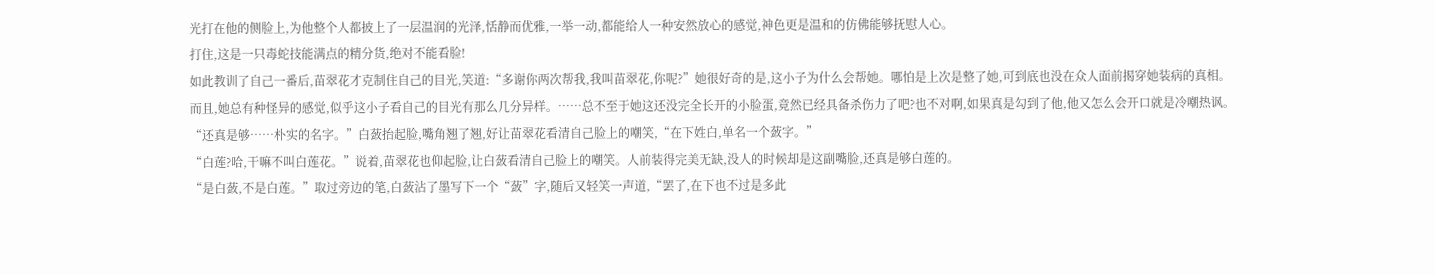光打在他的侧脸上,为他整个人都披上了一层温润的光泽,恬静而优雅,一举一动,都能给人一种安然放心的感觉,神色更是温和的仿佛能够抚慰人心。
打住,这是一只毒蛇技能满点的精分货,绝对不能看脸!
如此教训了自己一番后,苗翠花才克制住自己的目光,笑道:“多谢你两次帮我,我叫苗翠花,你呢?”她很好奇的是,这小子为什么会帮她。哪怕是上次是整了她,可到底也没在众人面前揭穿她装病的真相。
而且,她总有种怪异的感觉,似乎这小子看自己的目光有那么几分异样。……总不至于她这还没完全长开的小脸蛋,竟然已经具备杀伤力了吧?也不对啊,如果真是勾到了他,他又怎么会开口就是冷嘲热讽。
“还真是够……朴实的名字。”白蔹抬起脸,嘴角翘了翘,好让苗翠花看清自己脸上的嘲笑,“在下姓白,单名一个蔹字。”
“白莲?哈,干嘛不叫白莲花。”说着,苗翠花也仰起脸,让白蔹看清自己脸上的嘲笑。人前装得完美无缺,没人的时候却是这副嘴脸,还真是够白莲的。
“是白蔹,不是白莲。”取过旁边的笔,白蔹沾了墨写下一个“蔹”字,随后又轻笑一声道,“罢了,在下也不过是多此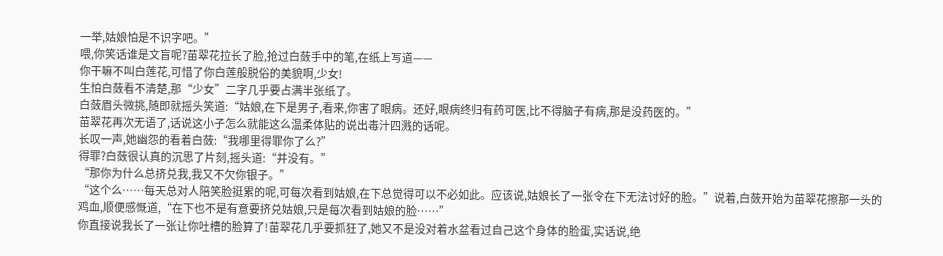一举,姑娘怕是不识字吧。”
喂,你笑话谁是文盲呢?苗翠花拉长了脸,抢过白蔹手中的笔,在纸上写道——
你干嘛不叫白莲花,可惜了你白莲般脱俗的美貌啊,少女!
生怕白蔹看不清楚,那“少女”二字几乎要占满半张纸了。
白蔹眉头微挑,随即就摇头笑道:“姑娘,在下是男子,看来,你害了眼病。还好,眼病终归有药可医,比不得脑子有病,那是没药医的。”
苗翠花再次无语了,话说这小子怎么就能这么温柔体贴的说出毒汁四溅的话呢。
长叹一声,她幽怨的看着白蔹:“我哪里得罪你了么?”
得罪?白蔹很认真的沉思了片刻,摇头道:“并没有。”
“那你为什么总挤兑我,我又不欠你银子。”
“这个么……每天总对人陪笑脸挺累的呢,可每次看到姑娘,在下总觉得可以不必如此。应该说,姑娘长了一张令在下无法讨好的脸。”说着,白蔹开始为苗翠花擦那一头的鸡血,顺便感慨道,“在下也不是有意要挤兑姑娘,只是每次看到姑娘的脸……”
你直接说我长了一张让你吐槽的脸算了!苗翠花几乎要抓狂了,她又不是没对着水盆看过自己这个身体的脸蛋,实话说,绝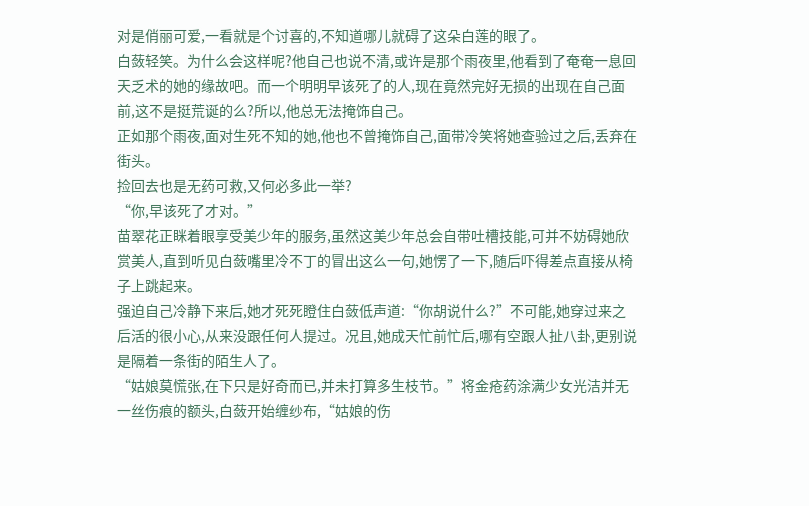对是俏丽可爱,一看就是个讨喜的,不知道哪儿就碍了这朵白莲的眼了。
白蔹轻笑。为什么会这样呢?他自己也说不清,或许是那个雨夜里,他看到了奄奄一息回天乏术的她的缘故吧。而一个明明早该死了的人,现在竟然完好无损的出现在自己面前,这不是挺荒诞的么?所以,他总无法掩饰自己。
正如那个雨夜,面对生死不知的她,他也不曾掩饰自己,面带冷笑将她查验过之后,丢弃在街头。
捡回去也是无药可救,又何必多此一举?
“你,早该死了才对。”
苗翠花正眯着眼享受美少年的服务,虽然这美少年总会自带吐槽技能,可并不妨碍她欣赏美人,直到听见白蔹嘴里冷不丁的冒出这么一句,她愣了一下,随后吓得差点直接从椅子上跳起来。
强迫自己冷静下来后,她才死死瞪住白蔹低声道:“你胡说什么?”不可能,她穿过来之后活的很小心,从来没跟任何人提过。况且,她成天忙前忙后,哪有空跟人扯八卦,更别说是隔着一条街的陌生人了。
“姑娘莫慌张,在下只是好奇而已,并未打算多生枝节。”将金疮药涂满少女光洁并无一丝伤痕的额头,白蔹开始缠纱布,“姑娘的伤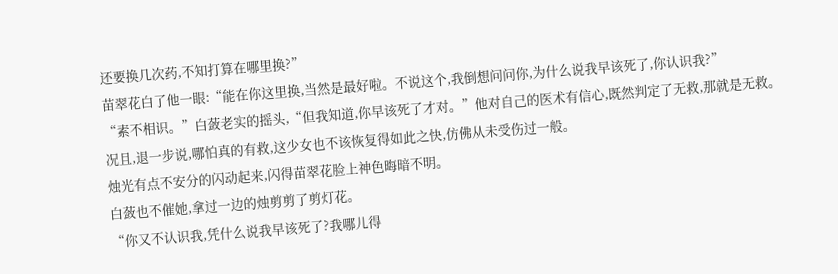还要换几次药,不知打算在哪里换?”
苗翠花白了他一眼:“能在你这里换,当然是最好啦。不说这个,我倒想问问你,为什么说我早该死了,你认识我?”
“素不相识。”白蔹老实的摇头,“但我知道,你早该死了才对。”他对自己的医术有信心,既然判定了无救,那就是无救。
况且,退一步说,哪怕真的有救,这少女也不该恢复得如此之快,仿佛从未受伤过一般。
烛光有点不安分的闪动起来,闪得苗翠花脸上神色晦暗不明。
白蔹也不催她,拿过一边的烛剪剪了剪灯花。
“你又不认识我,凭什么说我早该死了?我哪儿得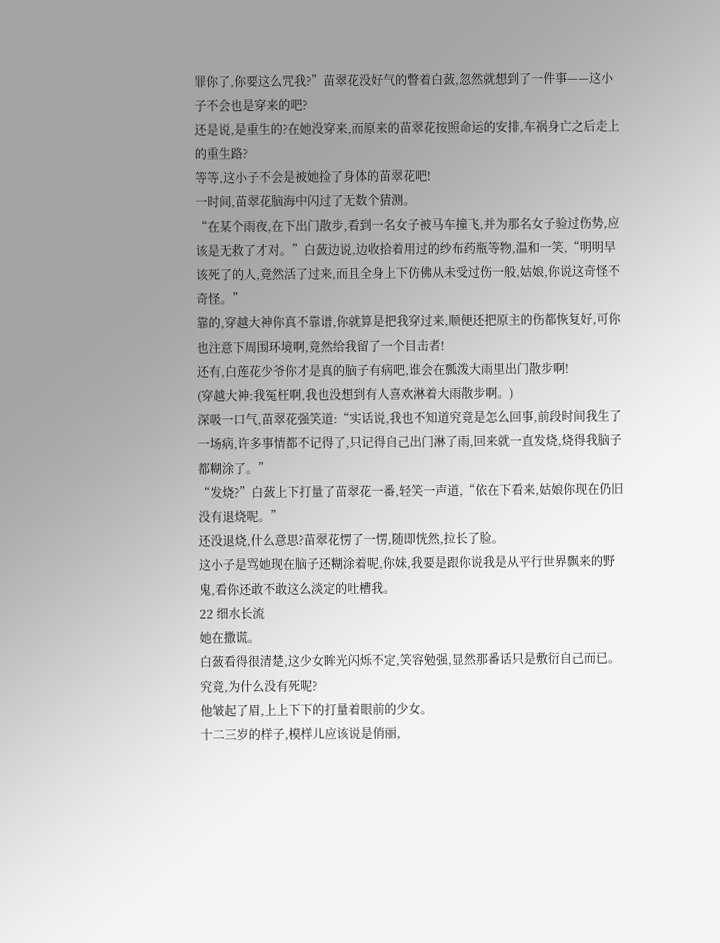罪你了,你要这么咒我?”苗翠花没好气的瞥着白蔹,忽然就想到了一件事——这小子不会也是穿来的吧?
还是说,是重生的?在她没穿来,而原来的苗翠花按照命运的安排,车祸身亡之后走上的重生路?
等等,这小子不会是被她捡了身体的苗翠花吧!
一时间,苗翠花脑海中闪过了无数个猜测。
“在某个雨夜,在下出门散步,看到一名女子被马车撞飞,并为那名女子验过伤势,应该是无救了才对。”白蔹边说,边收拾着用过的纱布药瓶等物,温和一笑,“明明早该死了的人,竟然活了过来,而且全身上下仿佛从未受过伤一般,姑娘,你说这奇怪不奇怪。”
靠的,穿越大神你真不靠谱,你就算是把我穿过来,顺便还把原主的伤都恢复好,可你也注意下周围环境啊,竟然给我留了一个目击者!
还有,白莲花少爷你才是真的脑子有病吧,谁会在瓢泼大雨里出门散步啊!
(穿越大神:我冤枉啊,我也没想到有人喜欢淋着大雨散步啊。)
深吸一口气,苗翠花强笑道:“实话说,我也不知道究竟是怎么回事,前段时间我生了一场病,许多事情都不记得了,只记得自己出门淋了雨,回来就一直发烧,烧得我脑子都糊涂了。”
“发烧?”白蔹上下打量了苗翠花一番,轻笑一声道,“依在下看来,姑娘你现在仍旧没有退烧呢。”
还没退烧,什么意思?苗翠花愣了一愣,随即恍然,拉长了脸。
这小子是骂她现在脑子还糊涂着呢,你妹,我要是跟你说我是从平行世界飘来的野鬼,看你还敢不敢这么淡定的吐槽我。
22 细水长流
她在撒谎。
白蔹看得很清楚,这少女眸光闪烁不定,笑容勉强,显然那番话只是敷衍自己而已。
究竟,为什么没有死呢?
他皱起了眉,上上下下的打量着眼前的少女。
十二三岁的样子,模样儿应该说是俏丽,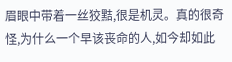眉眼中带着一丝狡黠,很是机灵。真的很奇怪,为什么一个早该丧命的人,如今却如此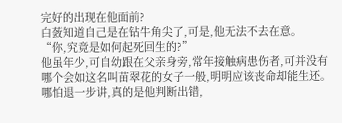完好的出现在他面前?
白蔹知道自己是在钻牛角尖了,可是,他无法不去在意。
“你,究竟是如何起死回生的?”
他虽年少,可自幼跟在父亲身旁,常年接触病患伤者,可并没有哪个会如这名叫苗翠花的女子一般,明明应该丧命却能生还。哪怕退一步讲,真的是他判断出错,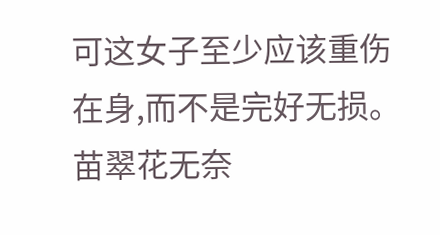可这女子至少应该重伤在身,而不是完好无损。
苗翠花无奈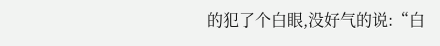的犯了个白眼,没好气的说:“白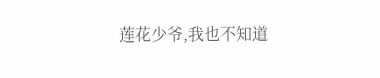莲花少爷,我也不知道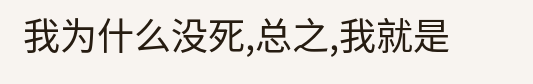我为什么没死,总之,我就是